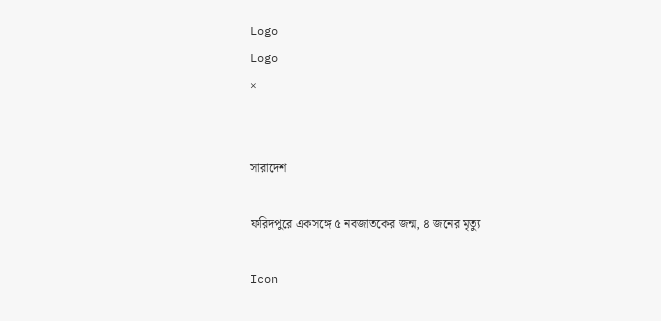Logo
Logo
×


সারাদেশ

ফরিদপুরে একসঙ্গে ৫ নবজাতকের জন্ম, ৪ জনের মৃত্যু

Icon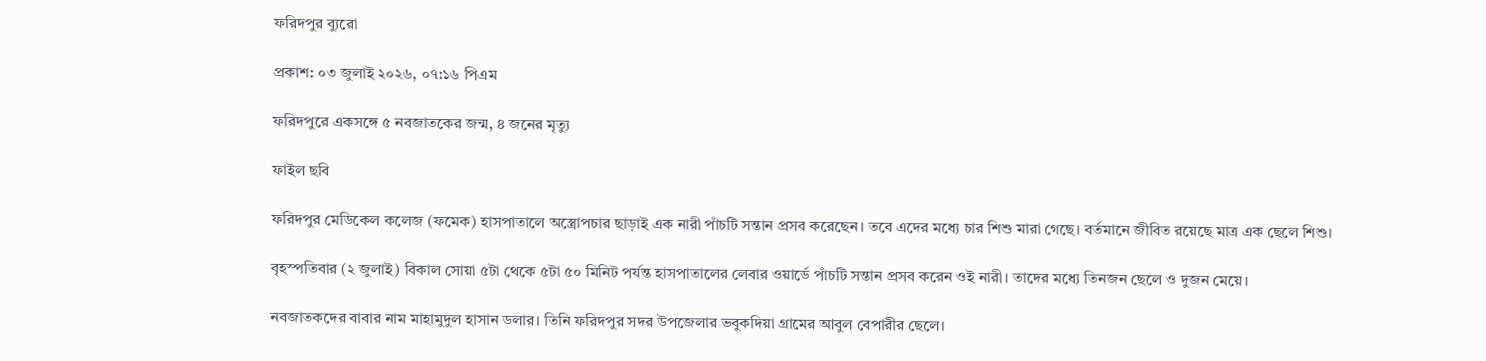ফরিদপুর ব্যুরো

প্রকাশ: ০৩ জুলাই ২০২৬, ০৭:১৬ পিএম

ফরিদপুরে একসঙ্গে ৫ নবজাতকের জন্ম, ৪ জনের মৃত্যু

ফাইল ছবি

ফরিদপুর মেডিকেল কলেজ (ফমেক) হাসপাতালে অস্ত্রোপচার ছাড়াই এক নারী পাঁচটি সন্তান প্রসব করেছেন। তবে এদের মধ্যে চার শিশু মারা গেছে। বর্তমানে জীবিত রয়েছে মাত্র এক ছেলে শিশু।

বৃহস্পতিবার (২ জুলাই) বিকাল সোয়া ৫টা থেকে ৫টা ৫০ মিনিট পর্যন্ত হাসপাতালের লেবার ওয়ার্ডে পাঁচটি সন্তান প্রসব করেন ওই নারী। তাদের মধ্যে তিনজন ছেলে ও দুজন মেয়ে।

নবজাতকদের বাবার নাম মাহামুদুল হাসান ডলার। তিনি ফরিদপুর সদর উপজেলার ভবুকদিয়া গ্রামের আবুল বেপারীর ছেলে।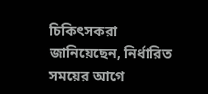চিকিৎসকরা জানিয়েছেন, নির্ধারিত সময়ের আগে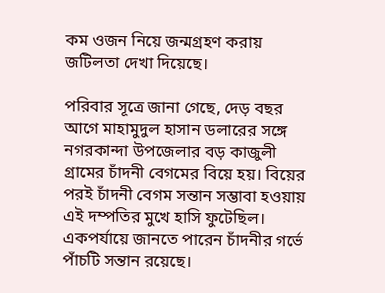কম ওজন নিয়ে জন্মগ্রহণ করায় জটিলতা দেখা দিয়েছে।

পরিবার সূত্রে জানা গেছে, দেড় বছর আগে মাহামুদুল হাসান ডলারের সঙ্গে নগরকান্দা উপজেলার বড় কাজুলী গ্রামের চাঁদনী বেগমের বিয়ে হয়। বিয়ের পরই চাঁদনী বেগম সন্তান সম্ভাবা হওয়ায় এই দম্পতির মুখে হাসি ফুটেছিল। একপর্যায়ে জানতে পারেন চাঁদনীর গর্ভে পাঁচটি সন্তান রয়েছে।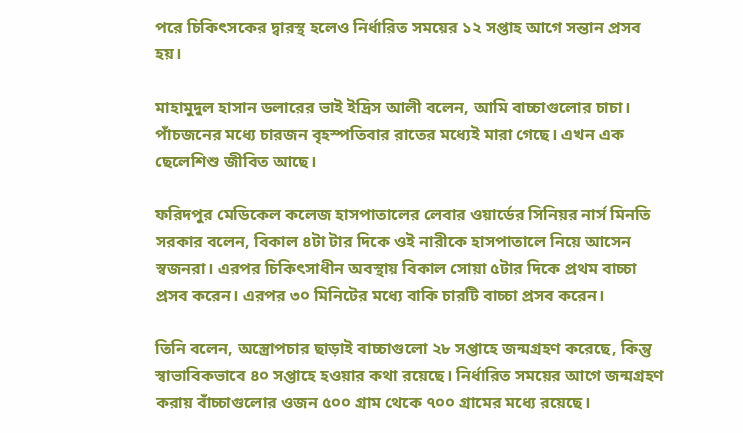পরে চিকিৎসকের দ্বারস্থ হলেও নির্ধারিত সময়ের ১২ সপ্তাহ আগে সন্তান প্রসব হয়।

মাহামুদুল হাসান ডলারের ভাই ইদ্রিস আলী বলেন, আমি বাচ্চাগুলোর চাচা। পাঁচজনের মধ্যে চারজন বৃহস্পতিবার রাতের মধ্যেই মারা গেছে। এখন এক ছেলেশিশু জীবিত আছে।

ফরিদপুর মেডিকেল কলেজ হাসপাতালের লেবার ওয়ার্ডের সিনিয়র নার্স মিনতি সরকার বলেন, বিকাল ৪টা টার দিকে ওই নারীকে হাসপাতালে নিয়ে আসেন স্বজনরা। এরপর চিকিৎসাধীন অবস্থায় বিকাল সোয়া ৫টার দিকে প্রথম বাচ্চা প্রসব করেন। এরপর ৩০ মিনিটের মধ্যে বাকি চারটি বাচ্চা প্রসব করেন।

তিনি বলেন, অস্ত্রোপচার ছাড়াই বাচ্চাগুলো ২৮ সপ্তাহে জন্মগ্রহণ করেছে, কিন্তু স্বাভাবিকভাবে ৪০ সপ্তাহে হওয়ার কথা রয়েছে। নির্ধারিত সময়ের আগে জন্মগ্রহণ করায় বাঁচ্চাগুলোর ওজন ৫০০ গ্রাম থেকে ৭০০ গ্রামের মধ্যে রয়েছে।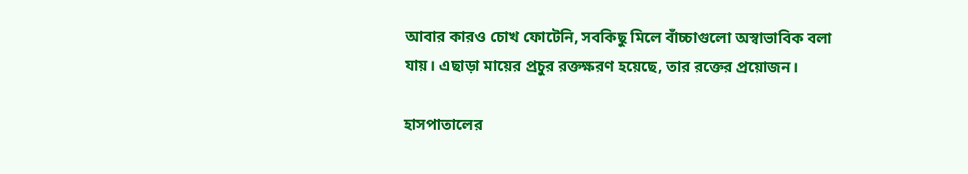আবার কারও চোখ ফোটেনি, সবকিছু মিলে বাঁচ্চাগুলো অস্বাভাবিক বলা যায়। এছাড়া মায়ের প্রচুর রক্তক্ষরণ হয়েছে, তার রক্তের প্রয়োজন।

হাসপাতালের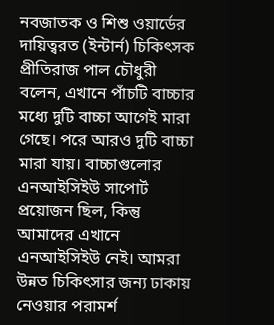নবজাতক ও শিশু ওয়ার্ডের দায়িত্বরত (ইন্টার্ন) চিকিৎসক প্রীতিরাজ পাল চৌধুরী বলেন, এখানে পাঁচটি বাচ্চার মধ্যে দুটি বাচ্চা আগেই মারা গেছে। পরে আরও দুটি বাচ্চা মারা যায়। বাচ্চাগুলোর এনআইসিইউ সাপোর্ট প্রয়োজন ছিল, কিন্তু আমাদের এখানে এনআইসিইউ নেই। আমরা উন্নত চিকিৎসার জন্য ঢাকায় নেওয়ার পরামর্শ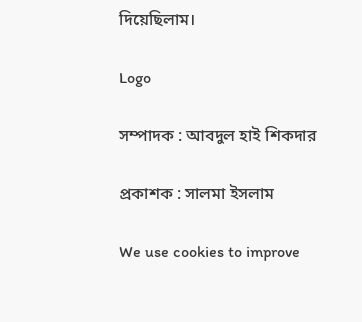দিয়েছিলাম।

Logo

সম্পাদক : আবদুল হাই শিকদার

প্রকাশক : সালমা ইসলাম

We use cookies to improve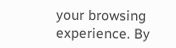your browsing experience. By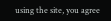using the site, you agree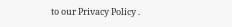to our Privacy Policy .